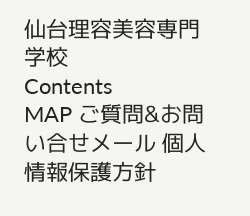仙台理容美容専門学校
Contents
MAP ご質問&お問い合せメール 個人情報保護方針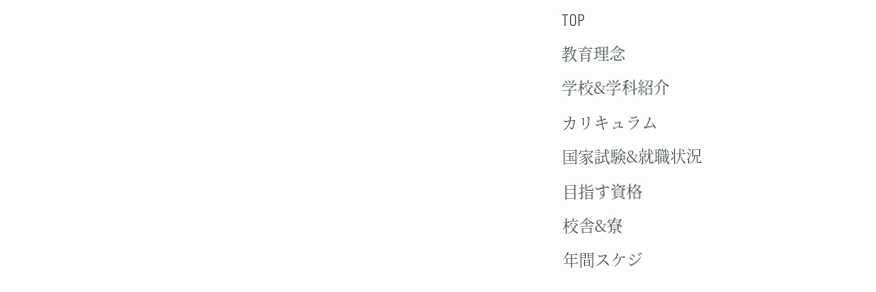TOP
教育理念
学校&学科紹介
カリキュラム
国家試験&就職状況
目指す資格
校舎&寮
年間スケジ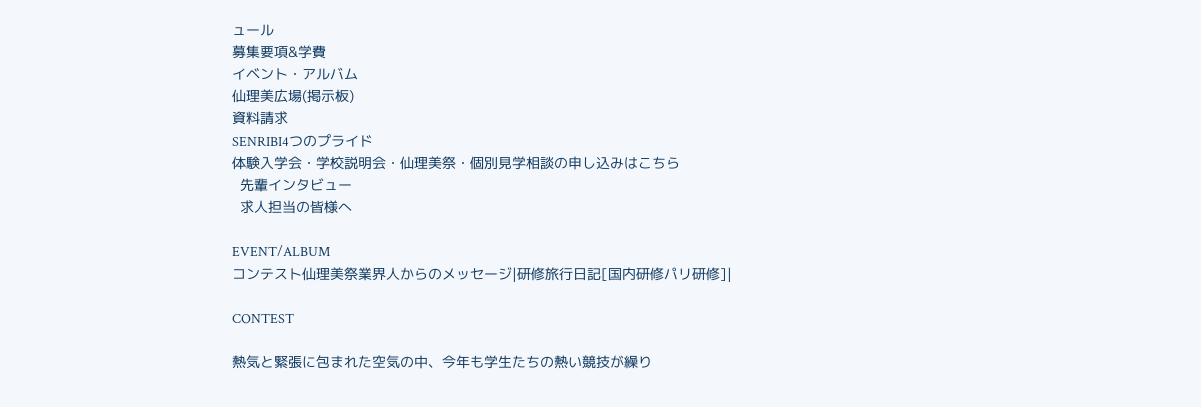ュール
募集要項&学費
イベント・アルバム
仙理美広場(掲示板)
資料請求
SENRIBI4つのプライド
体験入学会・学校説明会・仙理美祭・個別見学相談の申し込みはこちら
  先輩インタビュー
  求人担当の皆様へ

EVENT/ALBUM
コンテスト仙理美祭業界人からのメッセージ|研修旅行日記[国内研修パリ研修]|

CONTEST

熱気と緊張に包まれた空気の中、今年も学生たちの熱い競技が繰り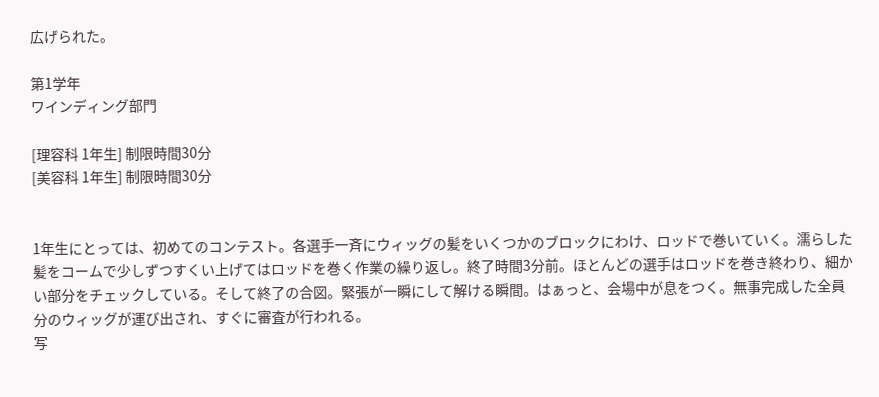広げられた。

第1学年
ワインディング部門

[理容科 1年生] 制限時間30分
[美容科 1年生] 制限時間30分


1年生にとっては、初めてのコンテスト。各選手一斉にウィッグの髪をいくつかのブロックにわけ、ロッドで巻いていく。濡らした髪をコームで少しずつすくい上げてはロッドを巻く作業の繰り返し。終了時間3分前。ほとんどの選手はロッドを巻き終わり、細かい部分をチェックしている。そして終了の合図。緊張が一瞬にして解ける瞬間。はぁっと、会場中が息をつく。無事完成した全員分のウィッグが運び出され、すぐに審査が行われる。
写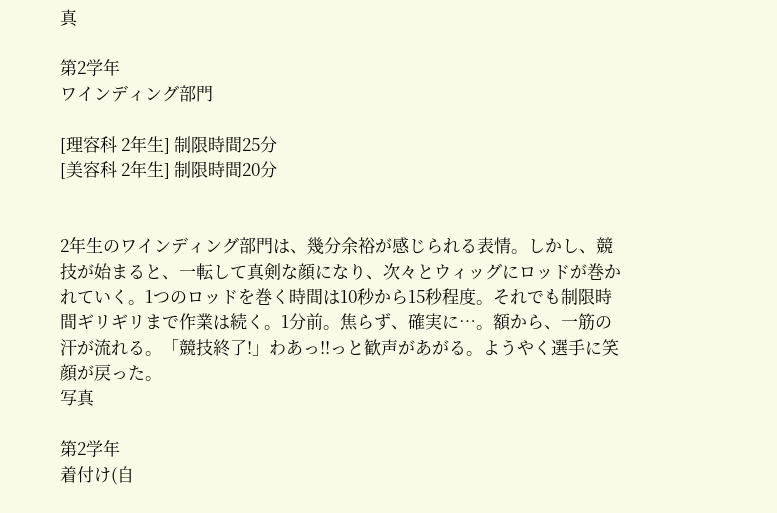真

第2学年
ワインディング部門

[理容科 2年生] 制限時間25分
[美容科 2年生] 制限時間20分


2年生のワインディング部門は、幾分余裕が感じられる表情。しかし、競技が始まると、一転して真剣な顔になり、次々とウィッグにロッドが巻かれていく。1つのロッドを巻く時間は10秒から15秒程度。それでも制限時間ギリギリまで作業は続く。1分前。焦らず、確実に…。額から、一筋の汗が流れる。「競技終了!」わあっ!!っと歓声があがる。ようやく選手に笑顔が戻った。
写真

第2学年
着付け(自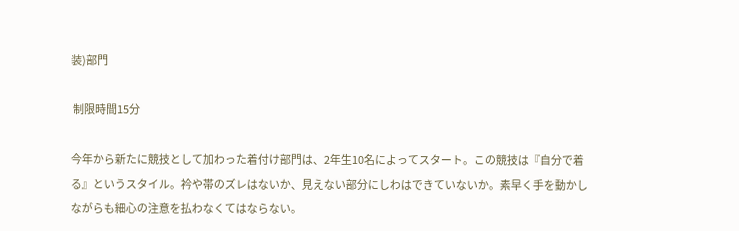装)部門

 制限時間15分

今年から新たに競技として加わった着付け部門は、2年生10名によってスタート。この競技は『自分で着る』というスタイル。衿や帯のズレはないか、見えない部分にしわはできていないか。素早く手を動かしながらも細心の注意を払わなくてはならない。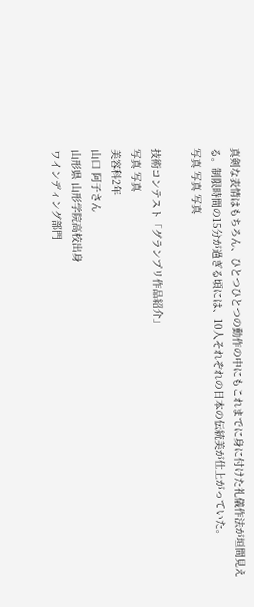真剣な表情はもちろん、ひとつひとつの動作の中にもこれまでに身に付けた礼儀作法が垣間見える。制限時間の15分が過ぎる頃には、10人それぞれの日本の伝統美が仕上がっていた。
写真 写真 写真

技術コンテスト「グランプリ作品紹介」
写真 写真
美容科2年
山口 阿子さん
山形県 山形学院高校出身
ワインディング部門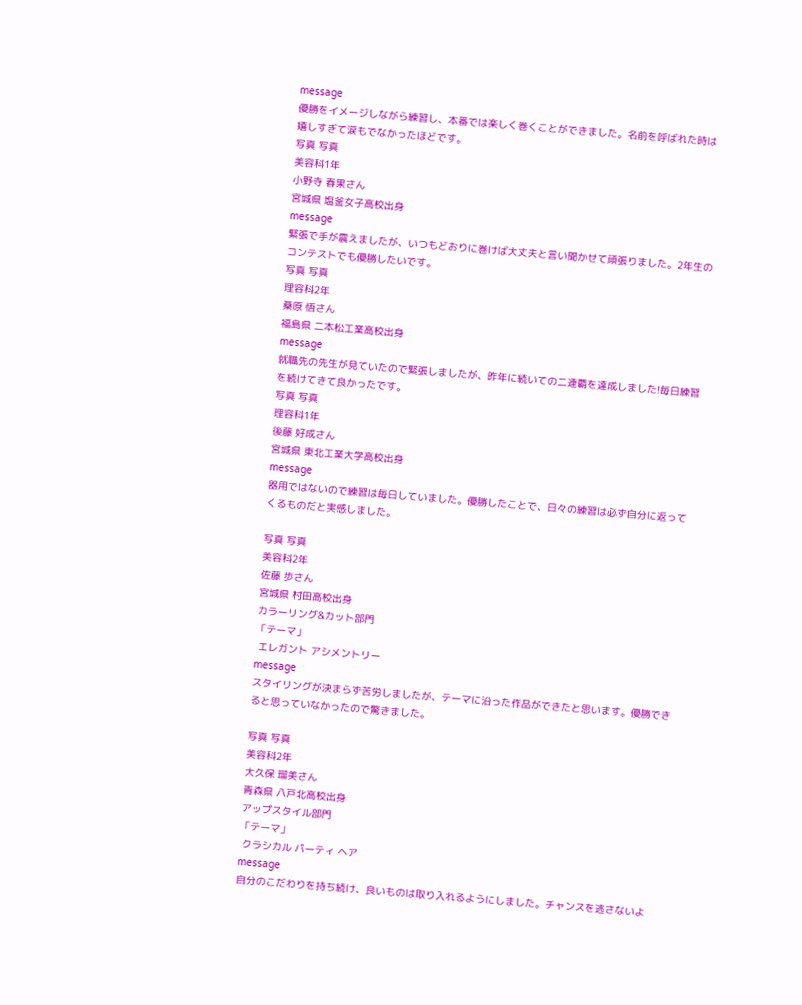message
優勝をイメージしながら練習し、本番では楽しく巻くことができました。名前を呼ばれた時は嬉しすぎて涙もでなかったほどです。
写真 写真
美容科1年
小野寺 春果さん
宮城県 塩釜女子高校出身
message
緊張で手が震えましたが、いつもどおりに巻けば大丈夫と言い聞かせて頑張りました。2年生のコンテストでも優勝したいです。
写真 写真
理容科2年
桑原 悟さん
福島県 二本松工業高校出身
message
就職先の先生が見ていたので緊張しましたが、昨年に続いての二連覇を達成しました!毎日練習を続けてきて良かったです。
写真 写真
理容科1年
後藤 好成さん
宮城県 東北工業大学高校出身
message
器用ではないので練習は毎日していました。優勝したことで、日々の練習は必ず自分に返ってくるものだと実感しました。

写真 写真
美容科2年
佐藤 歩さん
宮城県 村田高校出身
カラーリング&カット部門
「テーマ」
 エレガント アシメントリー
message
スタイリングが決まらず苦労しましたが、テーマに沿った作品ができたと思います。優勝できると思っていなかったので驚きました。

写真 写真
美容科2年
大久保 瑠美さん
青森県 八戸北高校出身
アップスタイル部門
「テーマ」
 クラシカル パーティ ヘア
message
自分のこだわりを持ち続け、良いものは取り入れるようにしました。チャンスを逃さないよ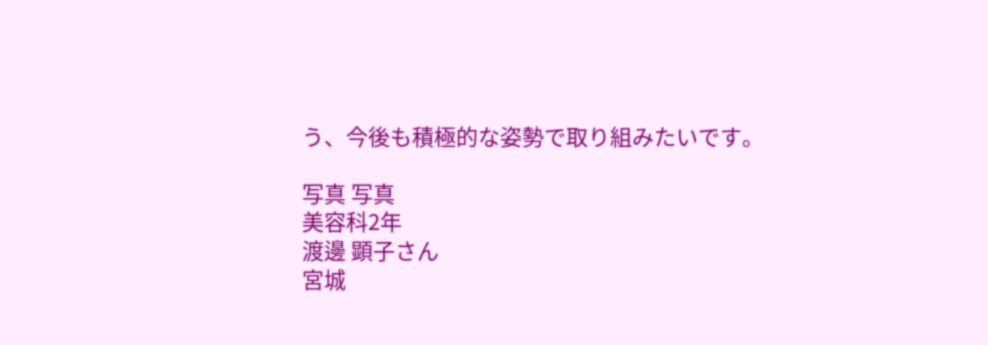う、今後も積極的な姿勢で取り組みたいです。

写真 写真
美容科2年
渡邊 顕子さん
宮城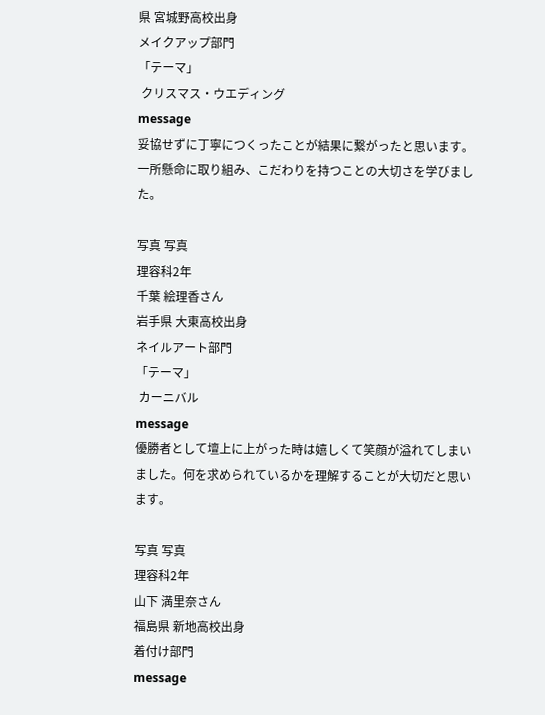県 宮城野高校出身
メイクアップ部門
「テーマ」
 クリスマス・ウエディング
message
妥協せずに丁寧につくったことが結果に繋がったと思います。一所懸命に取り組み、こだわりを持つことの大切さを学びました。

写真 写真
理容科2年
千葉 絵理香さん
岩手県 大東高校出身
ネイルアート部門
「テーマ」
 カーニバル
message
優勝者として壇上に上がった時は嬉しくて笑顔が溢れてしまいました。何を求められているかを理解することが大切だと思います。

写真 写真
理容科2年
山下 満里奈さん
福島県 新地高校出身
着付け部門
message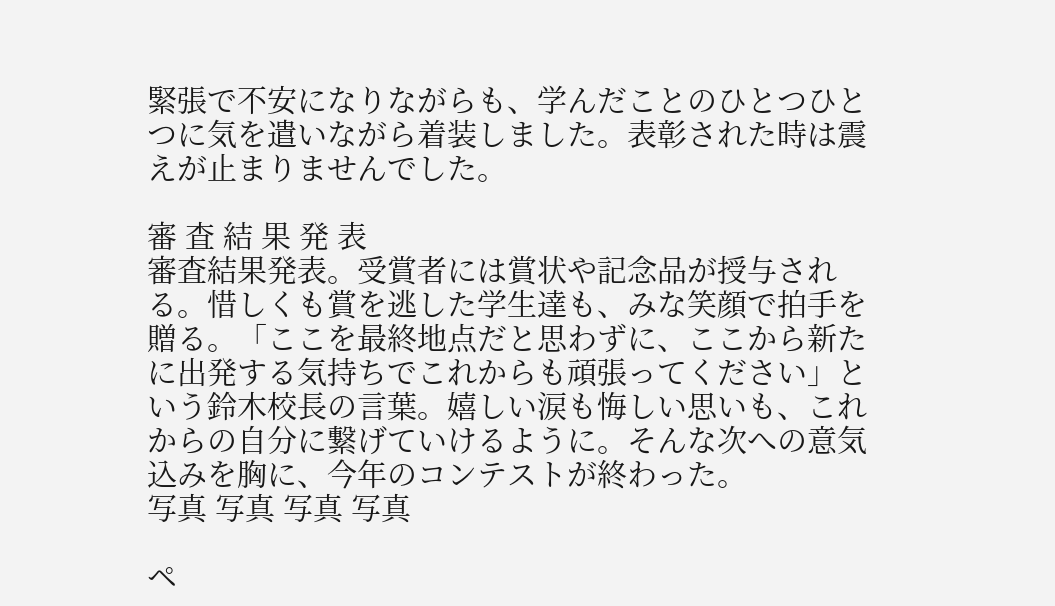緊張で不安になりながらも、学んだことのひとつひとつに気を遣いながら着装しました。表彰された時は震えが止まりませんでした。

審 査 結 果 発 表
審査結果発表。受賞者には賞状や記念品が授与される。惜しくも賞を逃した学生達も、みな笑顔で拍手を贈る。「ここを最終地点だと思わずに、ここから新たに出発する気持ちでこれからも頑張ってください」という鈴木校長の言葉。嬉しい涙も悔しい思いも、これからの自分に繋げていけるように。そんな次への意気込みを胸に、今年のコンテストが終わった。
写真 写真 写真 写真

ペ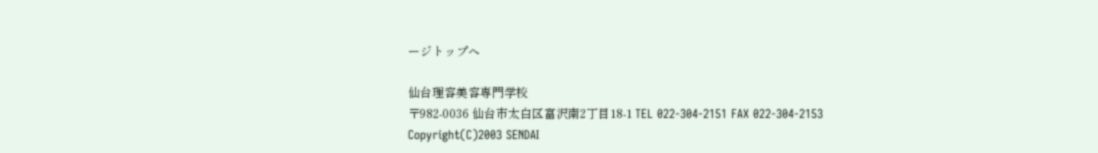ージトップへ

仙台理容美容専門学校
〒982-0036 仙台市太白区富沢南2丁目18-1 TEL 022-304-2151 FAX 022-304-2153
Copyright(C)2003 SENDAI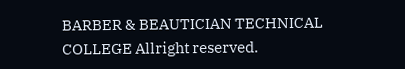BARBER & BEAUTICIAN TECHNICAL COLLEGE Allright reserved.